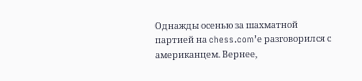Однажды осенью за шахматной партией на chess.com’е разговорился с американцем. Вернее,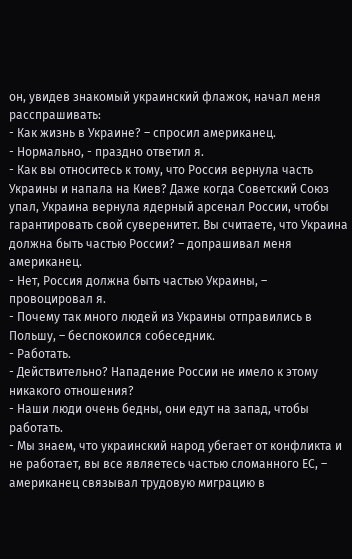он, увидев знакомый украинский флажок, начал меня расспрашивать:
- Как жизнь в Украине? – спросил американец.
- Нормально, - праздно ответил я.
- Как вы относитесь к тому, что Россия вернула часть Украины и напала на Киев? Даже когда Советский Союз упал, Украина вернула ядерный арсенал России, чтобы гарантировать свой суверенитет. Вы считаете, что Украина должна быть частью России? – допрашивал меня американец.
- Нет, Россия должна быть частью Украины, – провоцировал я.
- Почему так много людей из Украины отправились в Польшу, – беспокоился собеседник.
- Работать.
- Действительно? Нападение России не имело к этому никакого отношения?
- Наши люди очень бедны, они едут на запад, чтобы работать.
- Мы знаем, что украинский народ убегает от конфликта и не работает, вы все являетесь частью сломанного ЕС, – американец связывал трудовую миграцию в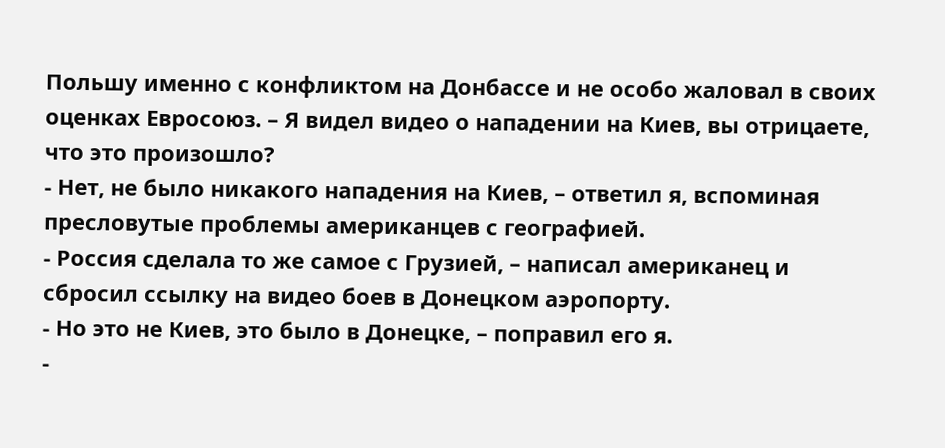Польшу именно с конфликтом на Донбассе и не особо жаловал в своих оценках Евросоюз. – Я видел видео о нападении на Киев, вы отрицаете, что это произошло?
- Нет, не было никакого нападения на Киев, – ответил я, вспоминая пресловутые проблемы американцев с географией.
- Россия сделала то же самое с Грузией, – написал американец и сбросил ссылку на видео боев в Донецком аэропорту.
- Но это не Киев, это было в Донецке, – поправил его я.
-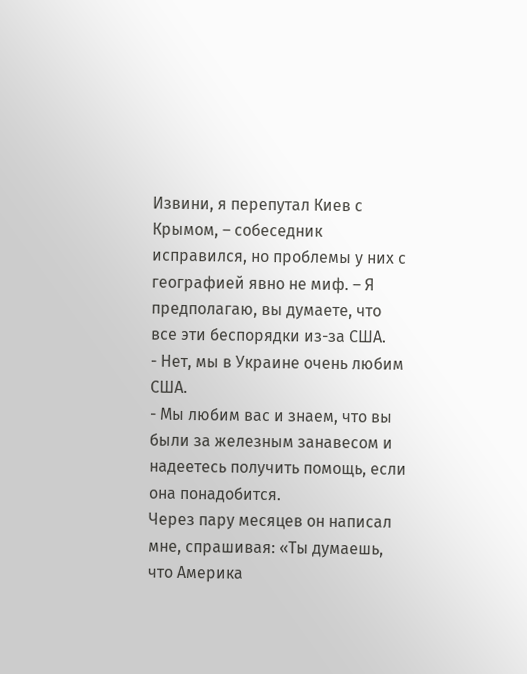Извини, я перепутал Киев с Крымом, – собеседник исправился, но проблемы у них с географией явно не миф. – Я предполагаю, вы думаете, что все эти беспорядки из-за США.
- Нет, мы в Украине очень любим США.
- Мы любим вас и знаем, что вы были за железным занавесом и надеетесь получить помощь, если она понадобится.
Через пару месяцев он написал мне, спрашивая: «Ты думаешь, что Америка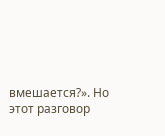вмешается?». Но этот разговор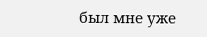был мне уже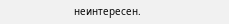неинтересен.